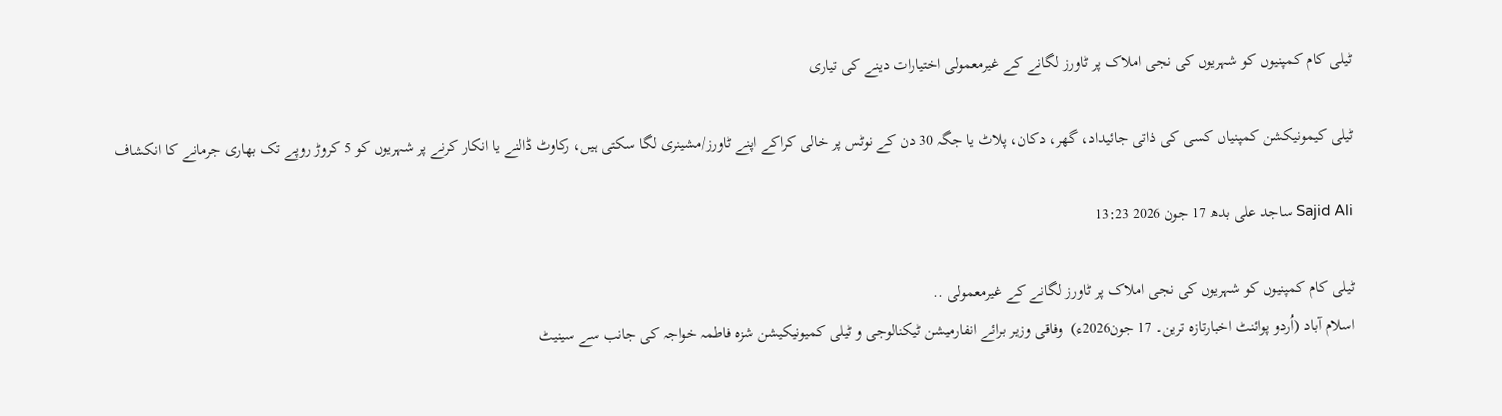ٹیلی کام کمپنیوں کو شہریوں کی نجی املاک پر ٹاورز لگانے کے غیرمعمولی اختیارات دینے کی تیاری

ٹیلی کیمونیکشن کمپنیاں کسی کی ذاتی جائیداد، گھر، دکان، پلاٹ یا جگہ 30 دن کے نوٹس پر خالی کراکے اپنے ٹاورز/مشینری لگا سکتی ہیں، رکاوٹ ڈالنے یا انکار کرنے پر شہریوں کو 5 کروڑ روپے تک بھاری جرمانے کا انکشاف

Sajid Ali ساجد علی بدھ 17 جون 2026 13:23

ٹیلی کام کمپنیوں کو شہریوں کی نجی املاک پر ٹاورز لگانے کے غیرمعمولی ..
اسلام آباد (اُردو پوائنٹ اخبارتازہ ترین۔ 17 جون2026ء)  وفاقی وزیر برائے انفارمیشن ٹیکنالوجی و ٹیلی کمیونیکیشن شزہ فاطمہ خواجہ کی جانب سے سینیٹ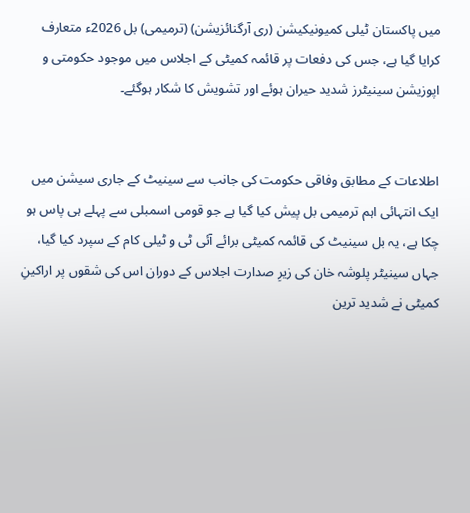میں پاکستان ٹیلی کمیونیکیشن (ری آرگنائزیشن) (ترمیمی) بل 2026ء متعارف کرایا گیا ہے، جس کی دفعات پر قائمہ کمیٹی کے اجلاس میں موجود حکومتی و اپوزیشن سینیٹرز شدید حیران ہوئے اور تشویش کا شکار ہوگئے۔


اطلاعات کے مطابق وفاقی حکومت کی جانب سے سینیٹ کے جاری سیشن میں ایک انتہائی اہم ترمیمی بل پیش کیا گیا ہے جو قومی اسمبلی سے پہلے ہی پاس ہو چکا ہے، یہ بل سینیٹ کی قائمہ کمیٹی برائے آئی ٹی و ٹیلی کام کے سپرد کیا گیا، جہاں سینیٹر پلوشہ خان کی زیرِ صدارت اجلاس کے دوران اس کی شقوں پر اراکینِ کمیٹی نے شدید ترین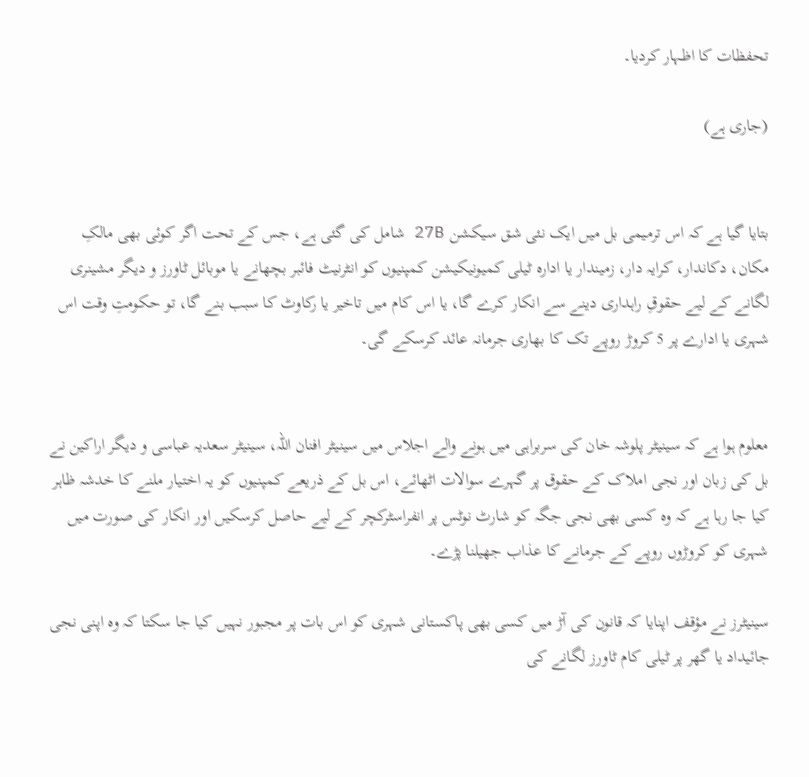تحفظات کا اظہار کردیا۔

(جاری ہے)


بتایا گیا ہے کہ اس ترمیمی بل میں ایک نئی شق سیکشن 27B شامل کی گئی ہے، جس کے تحت اگر کوئی بھی مالکِ مکان، دکاندار، کرایہ دار، زمیندار یا ادارہ ٹیلی کمیونیکیشن کمپنیوں کو انٹرنیٹ فائبر بچھانے یا موبائل ٹاورز و دیگر مشینری لگانے کے لیے حقوقِ راہداری دینے سے انکار کرے گا، یا اس کام میں تاخیر یا رکاوٹ کا سبب بنے گا، تو حکومتِ وقت اس شہری یا ادارے پر 5 کروڑ روپے تک کا بھاری جرمانہ عائد کرسکے گی۔


معلوم ہوا ہے کہ سینیٹر پلوشہ خان کی سربراہی میں ہونے والے اجلاس میں سینیٹر افنان اللہ، سینیٹر سعدیہ عباسی و دیگر اراکین نے بل کی زبان اور نجی املاک کے حقوق پر گہرے سوالات اٹھائے، اس بل کے ذریعے کمپنیوں کو یہ اختیار ملنے کا خدشہ ظاہر کیا جا رہا ہے کہ وہ کسی بھی نجی جگہ کو شارٹ نوٹس پر انفراسٹرکچر کے لیے حاصل کرسکیں اور انکار کی صورت میں شہری کو کروڑوں روپے کے جرمانے کا عذاب جھیلنا پڑے۔

سینیٹرز نے مؤقف اپنایا کہ قانون کی آڑ میں کسی بھی پاکستانی شہری کو اس بات پر مجبور نہیں کیا جا سکتا کہ وہ اپنی نجی جائیداد یا گھر پر ٹیلی کام ٹاورز لگانے کی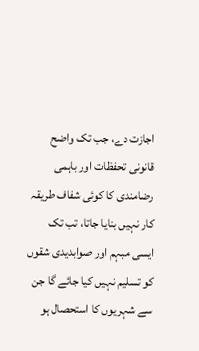اجازت دے، جب تک واضح قانونی تحفظات اور باہمی رضامندی کا کوئی شفاف طریقہ کار نہیں بنایا جاتا، تب تک ایسی مبہم اور صوابدیدی شقوں کو تسلیم نہیں کیا جائے گا جن سے شہریوں کا استحصال ہو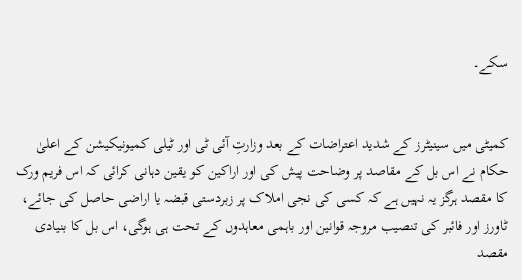سکے۔


کمیٹی میں سینیٹرز کے شدید اعتراضات کے بعد وزارتِ آئی ٹی اور ٹیلی کمیونیکیشن کے اعلیٰ حکام نے اس بل کے مقاصد پر وضاحت پیش کی اور اراکین کو یقین دہانی کرائی کہ اس فریم ورک کا مقصد ہرگز یہ نہیں ہے کہ کسی کی نجی املاک پر زبردستی قبضہ یا اراضی حاصل کی جائے، ٹاورز اور فائبر کی تنصیب مروجہ قوانین اور باہمی معاہدوں کے تحت ہی ہوگی، اس بل کا بنیادی مقصد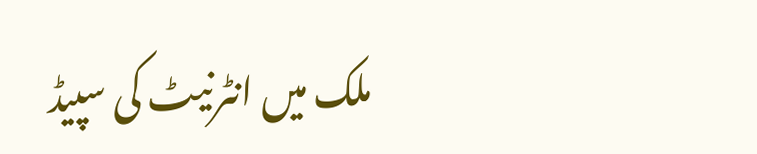ملک میں انٹرنیٹ کی سپیڈ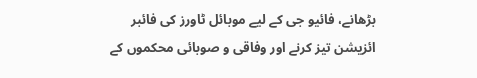بڑھانے، فائیو جی کے لیے موبائل ٹاورز کی فائبر ائزیشن تیز کرنے اور وفاقی و صوبائی محکموں کے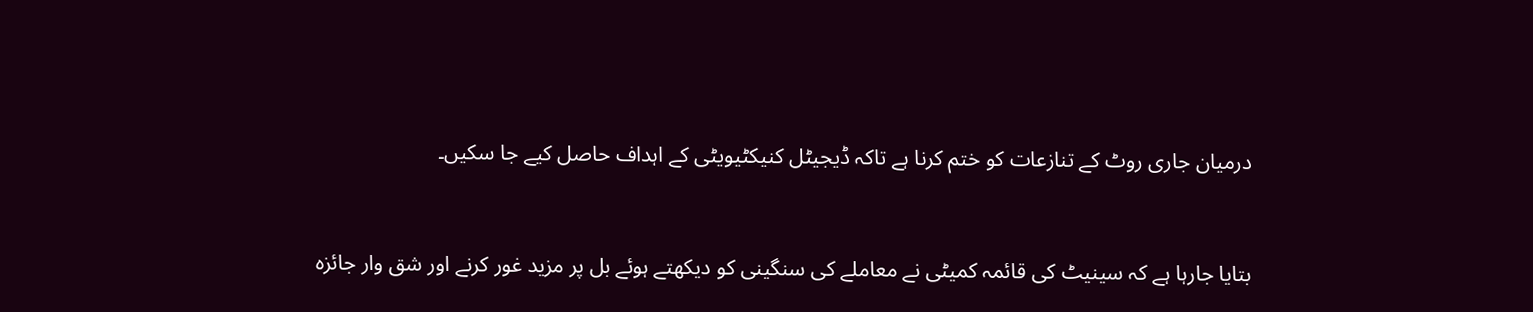درمیان جاری روٹ کے تنازعات کو ختم کرنا ہے تاکہ ڈیجیٹل کنیکٹیویٹی کے اہداف حاصل کیے جا سکیں۔


بتایا جارہا ہے کہ سینیٹ کی قائمہ کمیٹی نے معاملے کی سنگینی کو دیکھتے ہوئے بل پر مزید غور کرنے اور شق وار جائزہ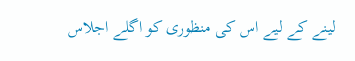لینے کے لیے اس کی منظوری کو اگلے اجلاس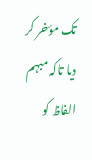تک مؤخر کر دیا تاکہ مبہم الفاظ کو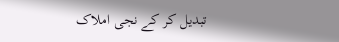تبدیل کر کے نجی املاک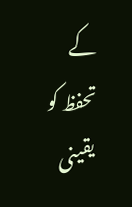کے تحفظ کو یقینی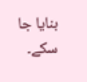بنایا جا سکے۔